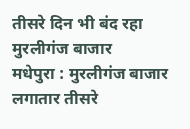तीसरे दिन भी बंद रहा मुरलीगंज बाजार
मधेपुरा : मुरलीगंज बाजार लगातार तीसरे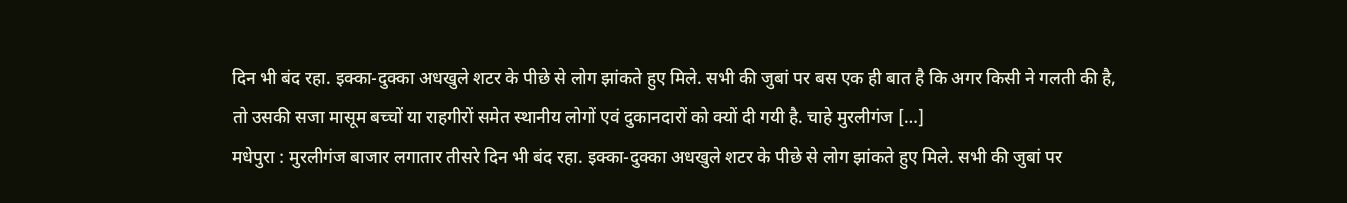दिन भी बंद रहा. इक्का-दुक्का अधखुले शटर के पीछे से लोग झांकते हुए मिले. सभी की जुबां पर बस एक ही बात है कि अगर किसी ने गलती की है, तो उसकी सजा मासूम बच्चों या राहगीरों समेत स्थानीय लोगों एवं दुकानदारों को क्यों दी गयी है. चाहे मुरलीगंज […]
मधेपुरा : मुरलीगंज बाजार लगातार तीसरे दिन भी बंद रहा. इक्का-दुक्का अधखुले शटर के पीछे से लोग झांकते हुए मिले. सभी की जुबां पर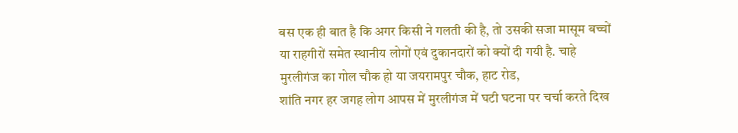बस एक ही बात है कि अगर किसी ने गलती की है, तो उसकी सजा मासूम बच्चों या राहगीरों समेत स्थानीय लोगों एवं दुकानदारों को क्यों दी गयी है. चाहे मुरलीगंज का गोल चौक हो या जयरामपुर चौक, हाट रोड,
शांति नगर हर जगह लोग आपस में मुरलीगंज में घटी घटना पर चर्चा करते दिख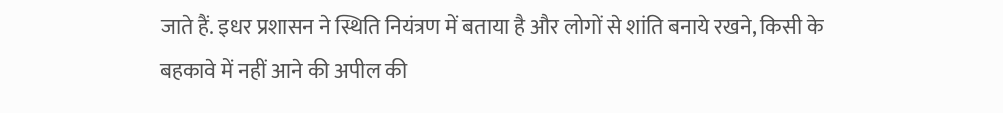जाते हैं. इधर प्रशासन ने स्थिति नियंत्रण में बताया है और लोगों से शांति बनाये रखने, किसी के बहकावे में नहीं आने की अपील की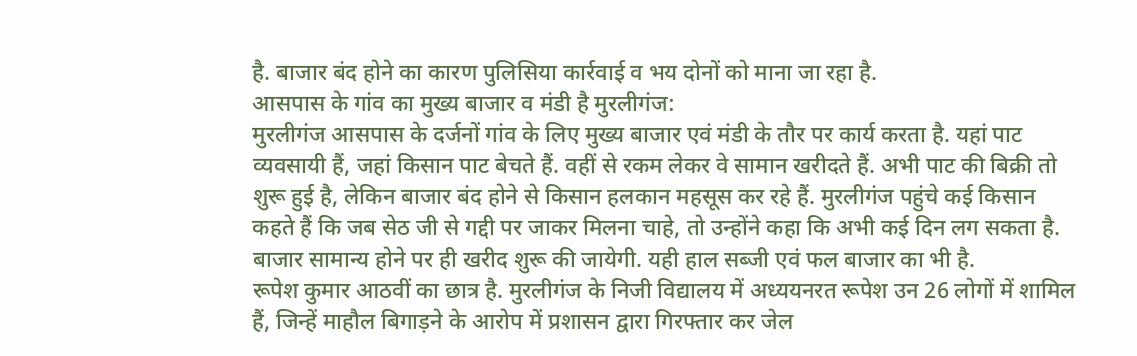है. बाजार बंद होने का कारण पुलिसिया कार्रवाई व भय दोनों को माना जा रहा है.
आसपास के गांव का मुख्य बाजार व मंडी है मुरलीगंज:
मुरलीगंज आसपास के दर्जनों गांव के लिए मुख्य बाजार एवं मंडी के तौर पर कार्य करता है. यहां पाट व्यवसायी हैं, जहां किसान पाट बेचते हैं. वहीं से रकम लेकर वे सामान खरीदते हैं. अभी पाट की बिक्री तो शुरू हुई है, लेकिन बाजार बंद होने से किसान हलकान महसूस कर रहे हैं. मुरलीगंज पहुंचे कई किसान कहते हैं कि जब सेठ जी से गद्दी पर जाकर मिलना चाहे, तो उन्होंने कहा कि अभी कई दिन लग सकता है. बाजार सामान्य होने पर ही खरीद शुरू की जायेगी. यही हाल सब्जी एवं फल बाजार का भी है.
रूपेश कुमार आठवीं का छात्र है. मुरलीगंज के निजी विद्यालय में अध्ययनरत रूपेश उन 26 लोगों में शामिल हैं, जिन्हें माहौल बिगाड़ने के आरोप में प्रशासन द्वारा गिरफ्तार कर जेल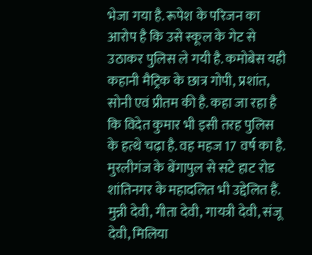भेजा गया है. रूपेश के परिजन का आरोप है कि उसे स्कूल के गेट से उठाकर पुलिस ले गयी है. कमोबेस यही कहानी मैट्रिक के छात्र गोपी, प्रशांत, सोनी एवं प्रीतम की है. कहा जा रहा है कि विदेत कुमार भी इसी तरह पुलिस के हत्थे चढ़ा है. वह महज 17 वर्ष का है. मुरलीगंज के बेंगापुल से सटे हाट रोड शांतिनगर के महादलित भी उद्देलित हैं.
मुन्नी देवी, गीता देवी, गायत्री देवी, संजू देवी, मिलिया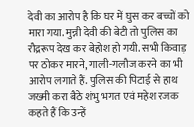देवी का आरोप है कि घर में घुस कर बच्चों को मारा गया. मुन्नी देवी की बेटी तो पुलिस का रौद्ररूप देख कर बेहोश हो गयी. सभी किवाड़ पर ठोकर मारने, गाली-गलौज करने का भी आरोप लगाते हैं. पुलिस की पिटाई से हाथ जख्मी करा बैठे शंभु भगत एवं महेश रजक कहते हैं कि उन्हें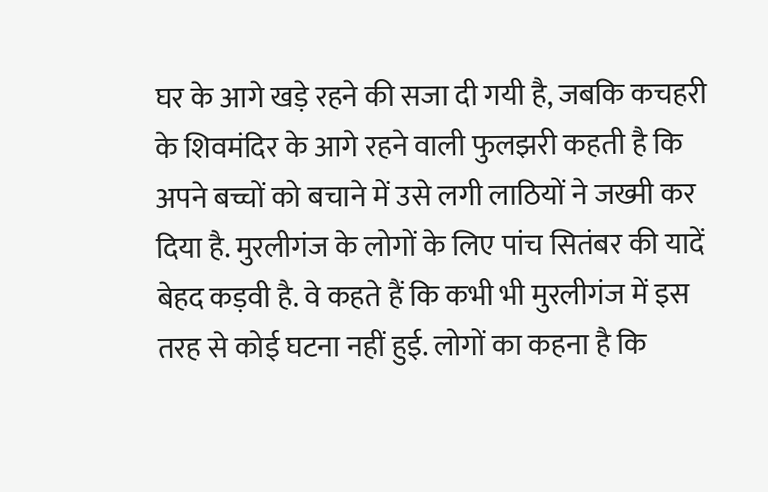घर के आगे खड़े रहने की सजा दी गयी है, जबकि कचहरी के शिवमंदिर के आगे रहने वाली फुलझरी कहती है कि अपने बच्चों को बचाने में उसे लगी लाठियों ने जख्मी कर दिया है. मुरलीगंज के लोगों के लिए पांच सितंबर की यादें बेहद कड़वी है. वे कहते हैं कि कभी भी मुरलीगंज में इस तरह से कोई घटना नहीं हुई. लोगों का कहना है कि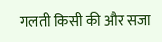गलती किसी की और सजा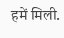हमें मिली.